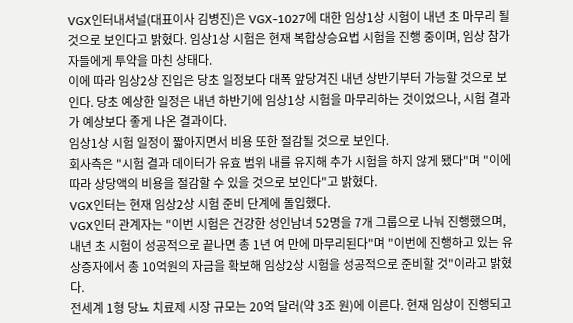VGX인터내셔널(대표이사 김병진)은 VGX-1027에 대한 임상1상 시험이 내년 초 마무리 될 것으로 보인다고 밝혔다. 임상1상 시험은 현재 복합상승요법 시험을 진행 중이며, 임상 참가자들에게 투약을 마친 상태다.
이에 따라 임상2상 진입은 당초 일정보다 대폭 앞당겨진 내년 상반기부터 가능할 것으로 보인다. 당초 예상한 일정은 내년 하반기에 임상1상 시험을 마무리하는 것이었으나, 시험 결과가 예상보다 좋게 나온 결과이다.
임상1상 시험 일정이 짧아지면서 비용 또한 절감될 것으로 보인다.
회사측은 "시험 결과 데이터가 유효 범위 내를 유지해 추가 시험을 하지 않게 됐다"며 "이에 따라 상당액의 비용을 절감할 수 있을 것으로 보인다"고 밝혔다.
VGX인터는 현재 임상2상 시험 준비 단계에 돌입했다.
VGX인터 관계자는 "이번 시험은 건강한 성인남녀 52명을 7개 그룹으로 나눠 진행했으며, 내년 초 시험이 성공적으로 끝나면 총 1년 여 만에 마무리된다"며 "이번에 진행하고 있는 유상증자에서 총 10억원의 자금을 확보해 임상2상 시험을 성공적으로 준비할 것"이라고 밝혔다.
전세계 1형 당뇨 치료제 시장 규모는 20억 달러(약 3조 원)에 이른다. 현재 임상이 진행되고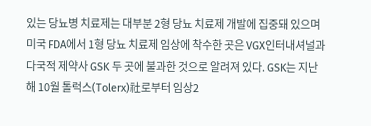있는 당뇨병 치료제는 대부분 2형 당뇨 치료제 개발에 집중돼 있으며 미국 FDA에서 1형 당뇨 치료제 임상에 착수한 곳은 VGX인터내셔널과 다국적 제약사 GSK 두 곳에 불과한 것으로 알려져 있다. GSK는 지난해 10월 톨럭스(Tolerx)社로부터 임상2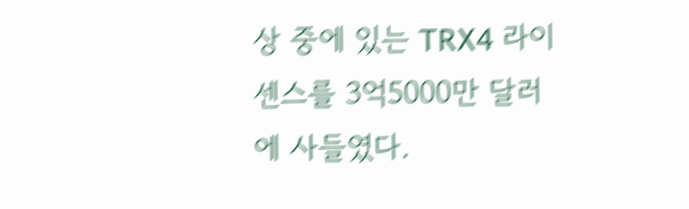상 중에 있는 TRX4 라이센스를 3억5000만 달러에 사들였다.